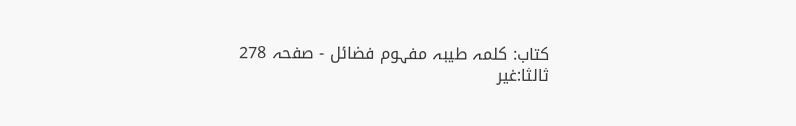کتاب: کلمہ طیبہ مفہوم فضائل - صفحہ 278
ثالثا:غیر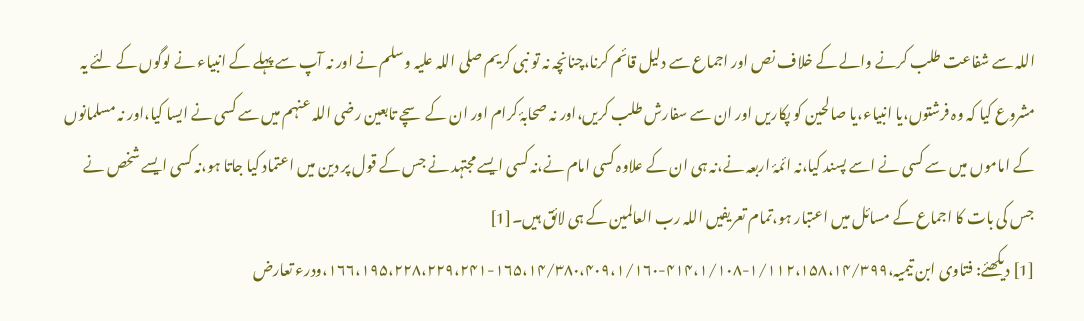اللہ سے شفاعت طلب کرنے والے کے خلاف نص اور اجماع سے دلیل قائم کرنا،چنانچہ نہ تو نبی کریم صلی اللہ علیہ وسلم نے اور نہ آپ سے پہلے کے انبیاء نے لوگوں کے لئے یہ مشروع کیا کہ وہ فرشتوں،یا انبیاء،یا صالحین کو پکاریں اور ان سے سفارش طلب کریں،اور نہ صحابۂ کرام اور ان کے سچے تابعین رضی اللہ عنہم میں سے کسی نے ایسا کیا،اور نہ مسلمانوں کے اماموں میں سے کسی نے اسے پسند کیا،نہ ائمۂ اربعہ نے،نہ ہی ان کے علاوہ کسی امام نے،نہ کسی ایسے مجتہد نے جس کے قول پر دین میں اعتماد کیا جاتا ہو،نہ کسی ایسے شخص نے جس کی بات کا اجماع کے مسائل میں اعتبار ہو،تمام تعریفیں اللہ رب العالمین کے ہی لائق ہیں۔[1]
[1] دیکھئے: فتاوی ابن تیمیہ،۱/۱۱۲،۱۵۸،۱۴/۳۹۹-۴۱۴،۱/۱۰۸-۱۶۵،۱۴/۳۸۰،۴۰۹،۱/۱۶۰-۱۶۶،۱۹۵،۲۲۸،۲۲۹،۲۴۱،ودرء تعارض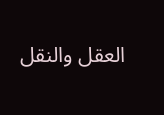العقل والنقل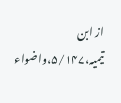از ابن تیمیہ،۵/۱۴۷،واضواء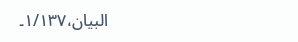البیان،۱/۱۳۷۔